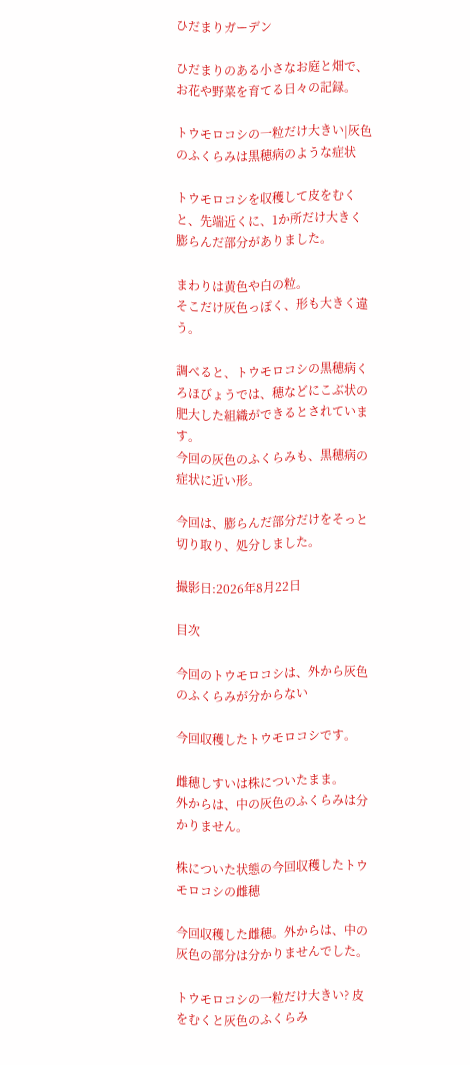ひだまりガーデン

ひだまりのある小さなお庭と畑で、お花や野菜を育てる日々の記録。

トウモロコシの一粒だけ大きい|灰色のふくらみは黒穂病のような症状

トウモロコシを収穫して皮をむくと、先端近くに、1か所だけ大きく膨らんだ部分がありました。

まわりは黄色や白の粒。
そこだけ灰色っぽく、形も大きく違う。

調べると、トウモロコシの黒穂病くろほびょうでは、穂などにこぶ状の肥大した組織ができるとされています。
今回の灰色のふくらみも、黒穂病の症状に近い形。

今回は、膨らんだ部分だけをそっと切り取り、処分しました。

撮影日:2026年8月22日

目次

今回のトウモロコシは、外から灰色のふくらみが分からない

今回収穫したトウモロコシです。

雌穂しすいは株についたまま。
外からは、中の灰色のふくらみは分かりません。

株についた状態の今回収穫したトウモロコシの雌穂

今回収穫した雌穂。外からは、中の灰色の部分は分かりませんでした。

トウモロコシの一粒だけ大きい? 皮をむくと灰色のふくらみ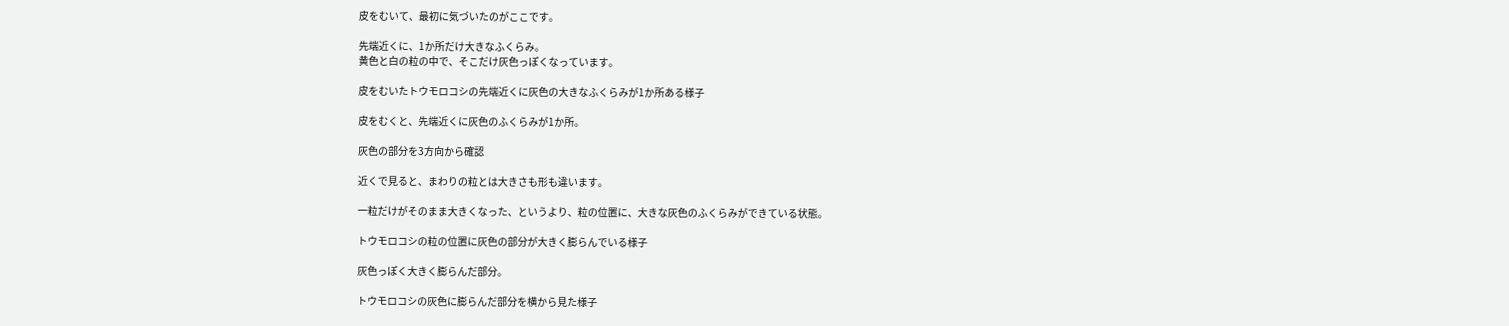皮をむいて、最初に気づいたのがここです。

先端近くに、1か所だけ大きなふくらみ。
黄色と白の粒の中で、そこだけ灰色っぽくなっています。

皮をむいたトウモロコシの先端近くに灰色の大きなふくらみが1か所ある様子

皮をむくと、先端近くに灰色のふくらみが1か所。

灰色の部分を3方向から確認

近くで見ると、まわりの粒とは大きさも形も違います。

一粒だけがそのまま大きくなった、というより、粒の位置に、大きな灰色のふくらみができている状態。

トウモロコシの粒の位置に灰色の部分が大きく膨らんでいる様子

灰色っぽく大きく膨らんだ部分。

トウモロコシの灰色に膨らんだ部分を横から見た様子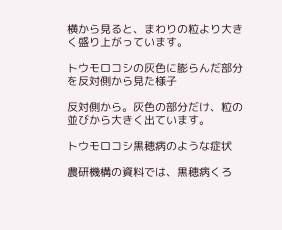横から見ると、まわりの粒より大きく盛り上がっています。

トウモロコシの灰色に膨らんだ部分を反対側から見た様子

反対側から。灰色の部分だけ、粒の並びから大きく出ています。

トウモロコシ黒穂病のような症状

農研機構の資料では、黒穂病くろ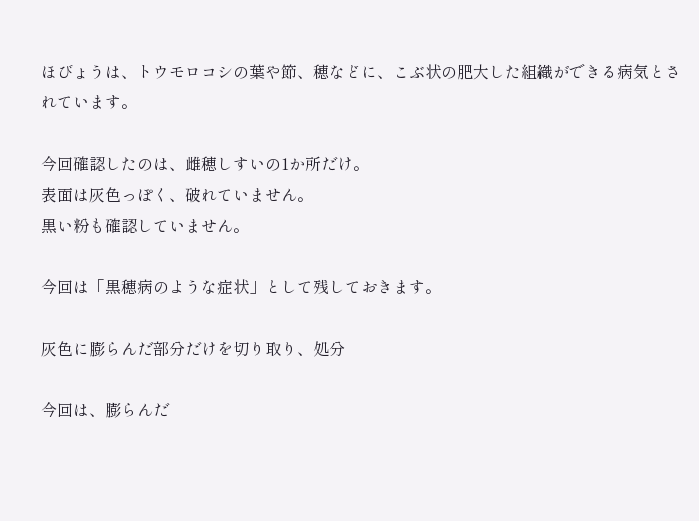ほびょうは、トウモロコシの葉や節、穂などに、こぶ状の肥大した組織ができる病気とされています。

今回確認したのは、雌穂しすいの1か所だけ。
表面は灰色っぽく、破れていません。
黒い粉も確認していません。

今回は「黒穂病のような症状」として残しておきます。

灰色に膨らんだ部分だけを切り取り、処分

今回は、膨らんだ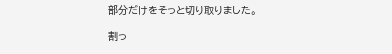部分だけをそっと切り取りました。

割っ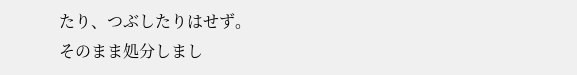たり、つぶしたりはせず。
そのまま処分しまし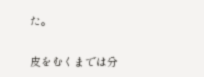た。

皮をむくまでは分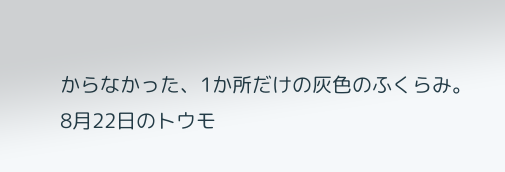からなかった、1か所だけの灰色のふくらみ。
8月22日のトウモ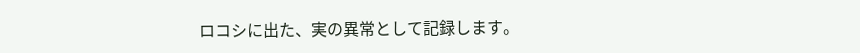ロコシに出た、実の異常として記録します。